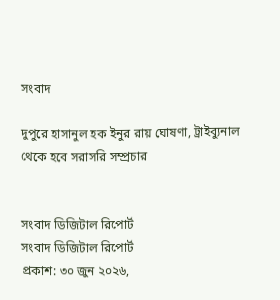সংবাদ

দুপুরে হাসানুল হক ইনুর রায় ঘোষণা, ট্রাইব্যুনাল থেকে হবে সরাসরি সম্প্রচার


সংবাদ ডিজিটাল রিপোর্ট
সংবাদ ডিজিটাল রিপোর্ট
প্রকাশ: ৩০ জুন ২০২৬,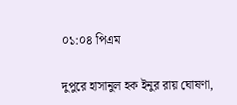০১:০৪ পিএম

দুপুরে হাসানুল হক ইনুর রায় ঘোষণা,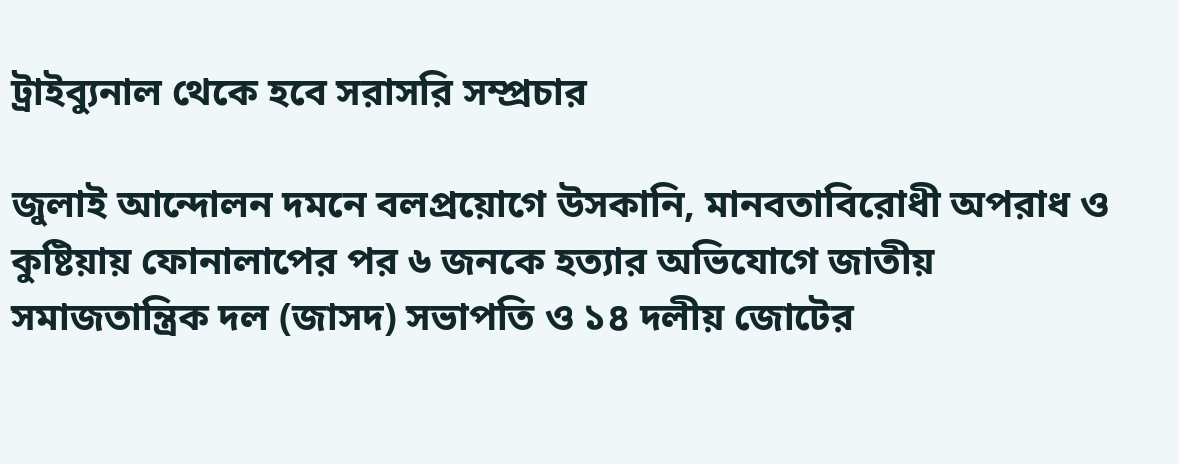ট্রাইব্যুনাল থেকে হবে সরাসরি সম্প্রচার

জুলাই আন্দোলন দমনে বলপ্রয়োগে উসকানি, মানবতাবিরোধী অপরাধ ও কুষ্টিয়ায় ফোনালাপের পর ৬ জনকে হত্যার অভিযোগে জাতীয় সমাজতান্ত্রিক দল (জাসদ) সভাপতি ও ১৪ দলীয় জোটের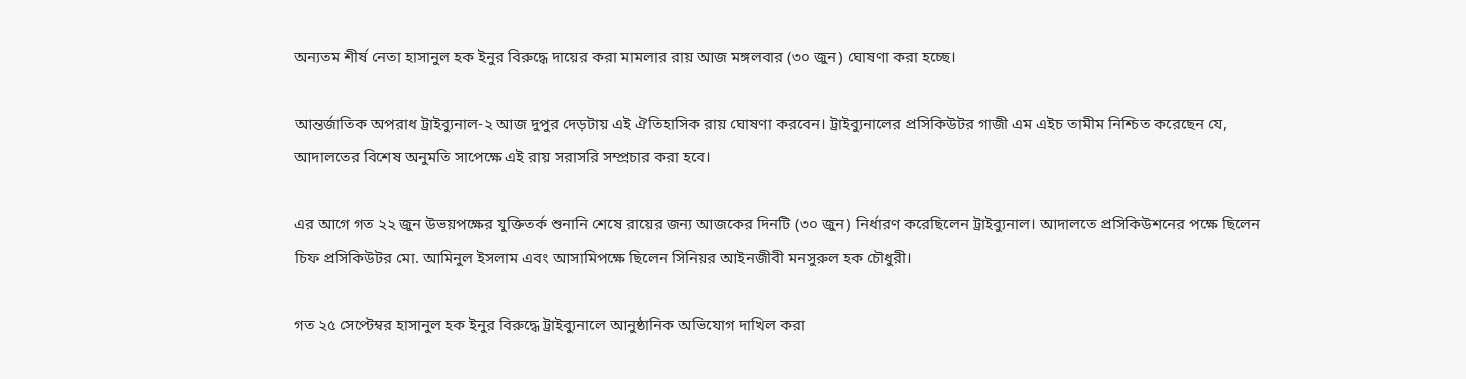অন্যতম শীর্ষ নেতা হাসানুল হক ইনুর বিরুদ্ধে দায়ের করা মামলার রায় আজ মঙ্গলবার (৩০ জুন) ঘোষণা করা হচ্ছে।

আন্তর্জাতিক অপরাধ ট্রাইব্যুনাল-২ আজ দুপুর দেড়টায় এই ঐতিহাসিক রায় ঘোষণা করবেন। ট্রাইব্যুনালের প্রসিকিউটর গাজী এম এইচ তামীম নিশ্চিত করেছেন যে, আদালতের বিশেষ অনুমতি সাপেক্ষে এই রায় সরাসরি সম্প্রচার করা হবে।

এর আগে গত ২২ জুন উভয়পক্ষের যুক্তিতর্ক শুনানি শেষে রায়ের জন্য আজকের দিনটি (৩০ জুন) নির্ধারণ করেছিলেন ট্রাইব্যুনাল। আদালতে প্রসিকিউশনের পক্ষে ছিলেন চিফ প্রসিকিউটর মো. আমিনুল ইসলাম এবং আসামিপক্ষে ছিলেন সিনিয়র আইনজীবী মনসুরুল হক চৌধুরী।

গত ২৫ সেপ্টেম্বর হাসানুল হক ইনুর বিরুদ্ধে ট্রাইব্যুনালে আনুষ্ঠানিক অভিযোগ দাখিল করা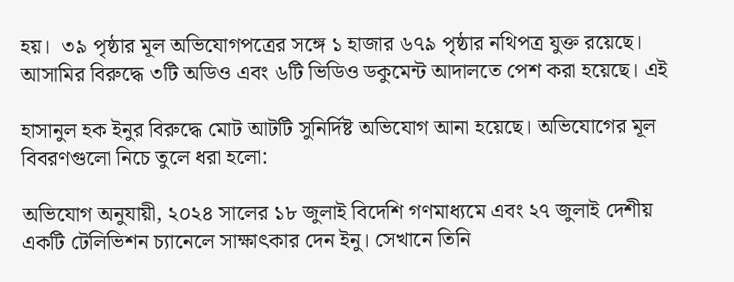হয়।  ৩৯ পৃষ্ঠার মূল অভিযোগপত্রের সঙ্গে ১ হাজার ৬৭৯ পৃষ্ঠার নথিপত্র যুক্ত রয়েছে। আসামির বিরুদ্ধে ৩টি অডিও এবং ৬টি ভিডিও ডকুমেন্ট আদালতে পেশ করা হয়েছে। এই

হাসানুল হক ইনুর বিরুদ্ধে মোট আটটি সুনির্দিষ্ট অভিযোগ আনা হয়েছে। অভিযোগের মূল বিবরণগুলো নিচে তুলে ধরা হলো:

অভিযোগ অনুযায়ী, ২০২৪ সালের ১৮ জুলাই বিদেশি গণমাধ্যমে এবং ২৭ জুলাই দেশীয় একটি টেলিভিশন চ্যানেলে সাক্ষাৎকার দেন ইনু। সেখানে তিনি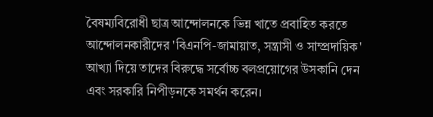বৈষম্যবিরোধী ছাত্র আন্দোলনকে ভিন্ন খাতে প্রবাহিত করতে আন্দোলনকারীদের 'বিএনপি-জামায়াত, সন্ত্রাসী ও সাম্প্রদায়িক' আখ্যা দিয়ে তাদের বিরুদ্ধে সর্বোচ্চ বলপ্রয়োগের উসকানি দেন এবং সরকারি নিপীড়নকে সমর্থন করেন।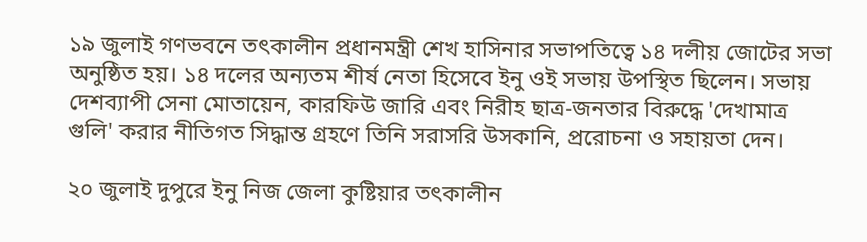১৯ জুলাই গণভবনে তৎকালীন প্রধানমন্ত্রী শেখ হাসিনার সভাপতিত্বে ১৪ দলীয় জোটের সভা অনুষ্ঠিত হয়। ১৪ দলের অন্যতম শীর্ষ নেতা হিসেবে ইনু ওই সভায় উপস্থিত ছিলেন। সভায় দেশব্যাপী সেনা মোতায়েন, কারফিউ জারি এবং নিরীহ ছাত্র-জনতার বিরুদ্ধে 'দেখামাত্র গুলি' করার নীতিগত সিদ্ধান্ত গ্রহণে তিনি সরাসরি উসকানি, প্ররোচনা ও সহায়তা দেন।

২০ জুলাই দুপুরে ইনু নিজ জেলা কুষ্টিয়ার তৎকালীন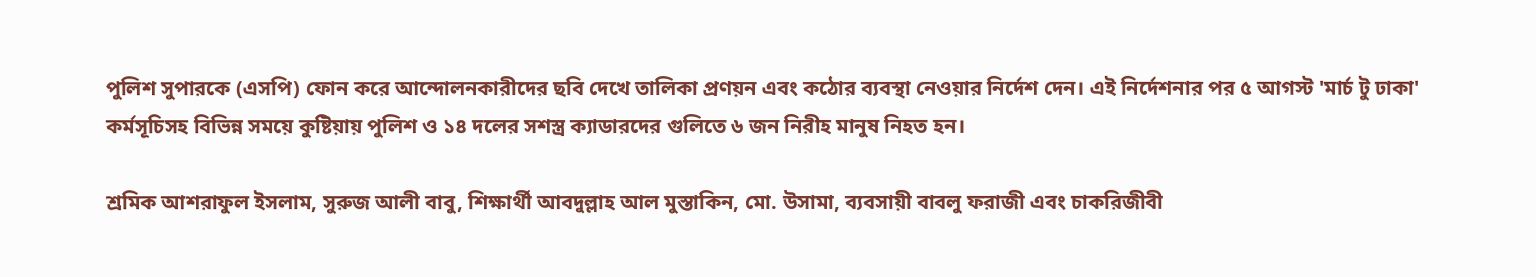পুলিশ সুপারকে (এসপি) ফোন করে আন্দোলনকারীদের ছবি দেখে তালিকা প্রণয়ন এবং কঠোর ব্যবস্থা নেওয়ার নির্দেশ দেন। এই নির্দেশনার পর ৫ আগস্ট 'মার্চ টু ঢাকা' কর্মসূচিসহ বিভিন্ন সময়ে কুষ্টিয়ায় পুলিশ ও ১৪ দলের সশস্ত্র ক্যাডারদের গুলিতে ৬ জন নিরীহ মানুষ নিহত হন।

শ্রমিক আশরাফুল ইসলাম, সুরুজ আলী বাবু, শিক্ষার্থী আবদুল্লাহ আল মুস্তাকিন, মো. উসামা, ব্যবসায়ী বাবলু ফরাজী এবং চাকরিজীবী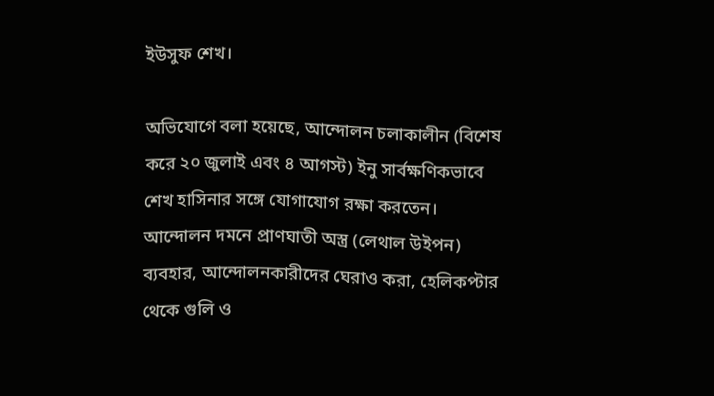ইউসুফ শেখ।

অভিযোগে বলা হয়েছে, আন্দোলন চলাকালীন (বিশেষ করে ২০ জুলাই এবং ৪ আগস্ট) ইনু সার্বক্ষণিকভাবে শেখ হাসিনার সঙ্গে যোগাযোগ রক্ষা করতেন। আন্দোলন দমনে প্রাণঘাতী অস্ত্র (লেথাল উইপন) ব্যবহার, আন্দোলনকারীদের ঘেরাও করা, হেলিকপ্টার থেকে গুলি ও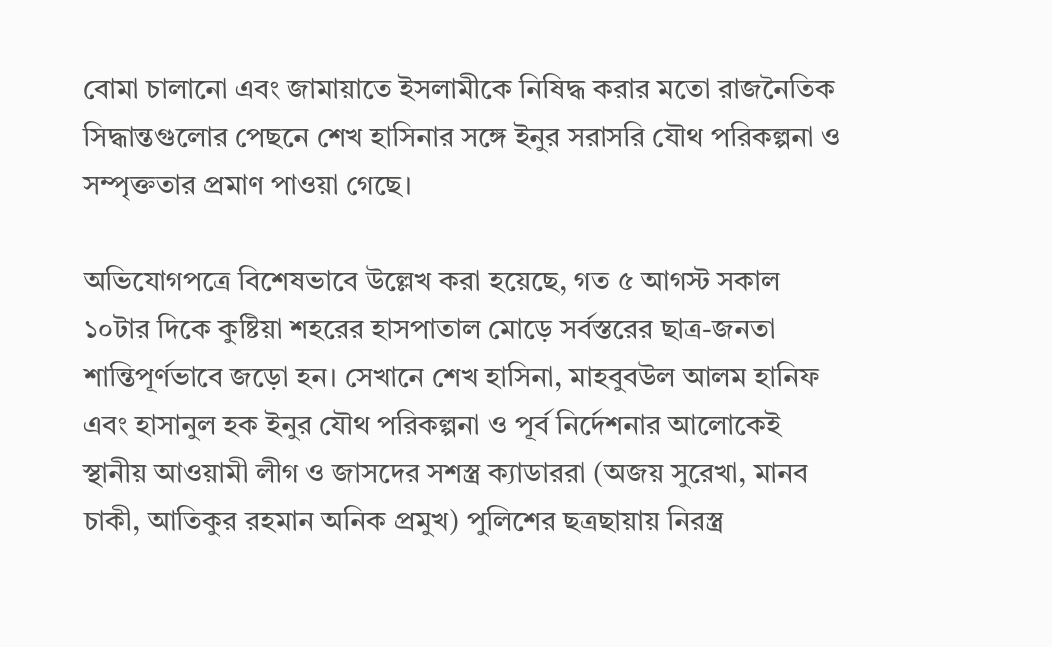বোমা চালানো এবং জামায়াতে ইসলামীকে নিষিদ্ধ করার মতো রাজনৈতিক সিদ্ধান্তগুলোর পেছনে শেখ হাসিনার সঙ্গে ইনুর সরাসরি যৌথ পরিকল্পনা ও সম্পৃক্ততার প্রমাণ পাওয়া গেছে।

অভিযোগপত্রে বিশেষভাবে উল্লেখ করা হয়েছে, গত ৫ আগস্ট সকাল ১০টার দিকে কুষ্টিয়া শহরের হাসপাতাল মোড়ে সর্বস্তরের ছাত্র-জনতা শান্তিপূর্ণভাবে জড়ো হন। সেখানে শেখ হাসিনা, মাহবুবউল আলম হানিফ এবং হাসানুল হক ইনুর যৌথ পরিকল্পনা ও পূর্ব নির্দেশনার আলোকেই স্থানীয় আওয়ামী লীগ ও জাসদের সশস্ত্র ক্যাডাররা (অজয় সুরেখা, মানব চাকী, আতিকুর রহমান অনিক প্রমুখ) পুলিশের ছত্রছায়ায় নিরস্ত্র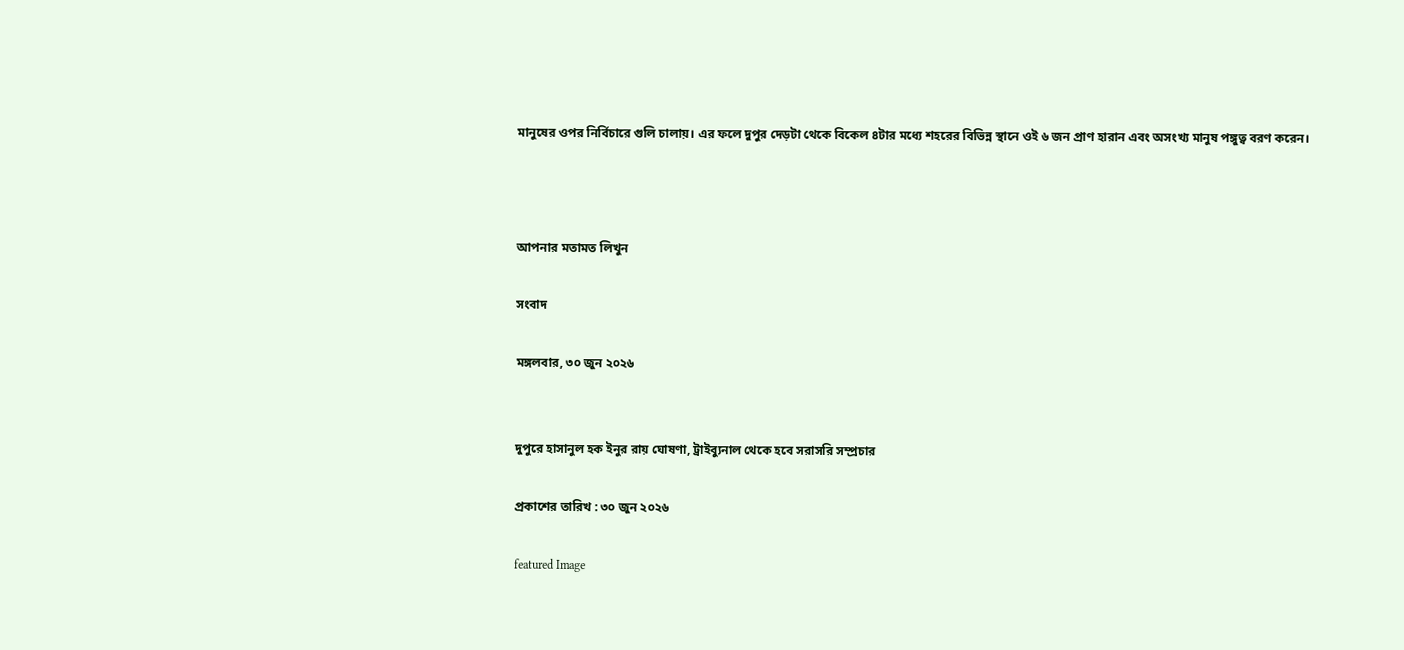মানুষের ওপর নির্বিচারে গুলি চালায়। এর ফলে দুপুর দেড়টা থেকে বিকেল ৪টার মধ্যে শহরের বিভিন্ন স্থানে ওই ৬ জন প্রাণ হারান এবং অসংখ্য মানুষ পঙ্গুত্ব বরণ করেন।



আপনার মতামত লিখুন

সংবাদ

মঙ্গলবার, ৩০ জুন ২০২৬


দুপুরে হাসানুল হক ইনুর রায় ঘোষণা, ট্রাইব্যুনাল থেকে হবে সরাসরি সম্প্রচার

প্রকাশের তারিখ : ৩০ জুন ২০২৬

featured Image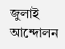জুলাই আন্দোলন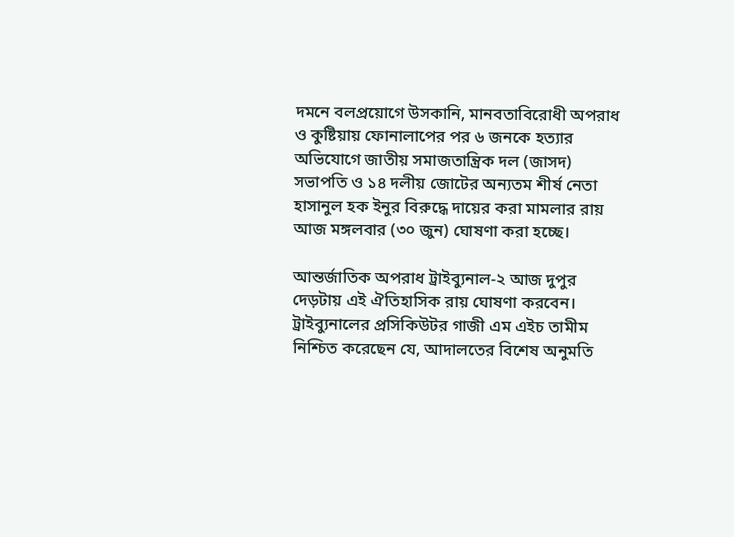দমনে বলপ্রয়োগে উসকানি, মানবতাবিরোধী অপরাধ ও কুষ্টিয়ায় ফোনালাপের পর ৬ জনকে হত্যার অভিযোগে জাতীয় সমাজতান্ত্রিক দল (জাসদ) সভাপতি ও ১৪ দলীয় জোটের অন্যতম শীর্ষ নেতা হাসানুল হক ইনুর বিরুদ্ধে দায়ের করা মামলার রায় আজ মঙ্গলবার (৩০ জুন) ঘোষণা করা হচ্ছে।

আন্তর্জাতিক অপরাধ ট্রাইব্যুনাল-২ আজ দুপুর দেড়টায় এই ঐতিহাসিক রায় ঘোষণা করবেন। ট্রাইব্যুনালের প্রসিকিউটর গাজী এম এইচ তামীম নিশ্চিত করেছেন যে, আদালতের বিশেষ অনুমতি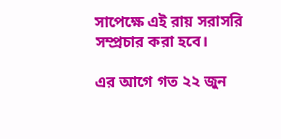সাপেক্ষে এই রায় সরাসরি সম্প্রচার করা হবে।

এর আগে গত ২২ জুন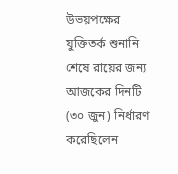উভয়পক্ষের যুক্তিতর্ক শুনানি শেষে রায়ের জন্য আজকের দিনটি (৩০ জুন) নির্ধারণ করেছিলেন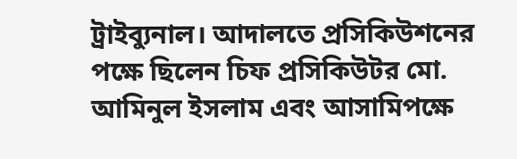ট্রাইব্যুনাল। আদালতে প্রসিকিউশনের পক্ষে ছিলেন চিফ প্রসিকিউটর মো. আমিনুল ইসলাম এবং আসামিপক্ষে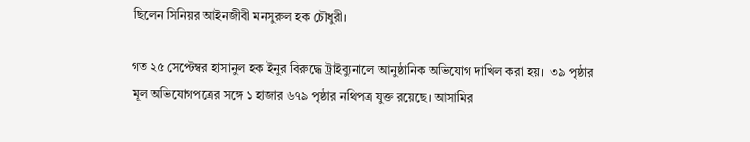ছিলেন সিনিয়র আইনজীবী মনসুরুল হক চৌধুরী।

গত ২৫ সেপ্টেম্বর হাসানুল হক ইনুর বিরুদ্ধে ট্রাইব্যুনালে আনুষ্ঠানিক অভিযোগ দাখিল করা হয়।  ৩৯ পৃষ্ঠার মূল অভিযোগপত্রের সঙ্গে ১ হাজার ৬৭৯ পৃষ্ঠার নথিপত্র যুক্ত রয়েছে। আসামির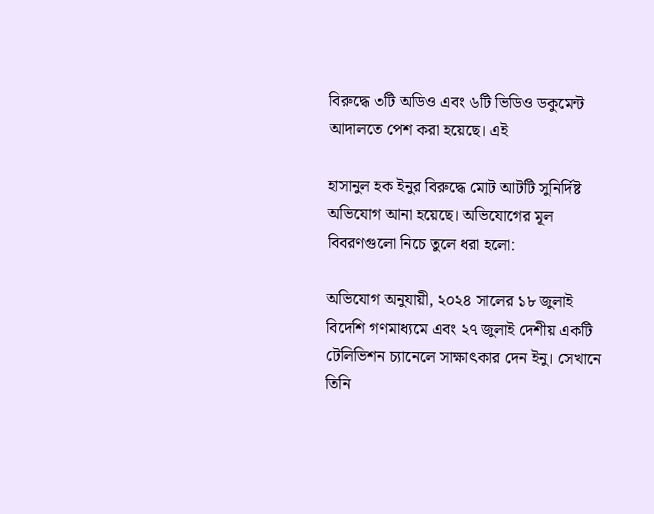বিরুদ্ধে ৩টি অডিও এবং ৬টি ভিডিও ডকুমেন্ট আদালতে পেশ করা হয়েছে। এই

হাসানুল হক ইনুর বিরুদ্ধে মোট আটটি সুনির্দিষ্ট অভিযোগ আনা হয়েছে। অভিযোগের মূল বিবরণগুলো নিচে তুলে ধরা হলো:

অভিযোগ অনুযায়ী, ২০২৪ সালের ১৮ জুলাই বিদেশি গণমাধ্যমে এবং ২৭ জুলাই দেশীয় একটি টেলিভিশন চ্যানেলে সাক্ষাৎকার দেন ইনু। সেখানে তিনি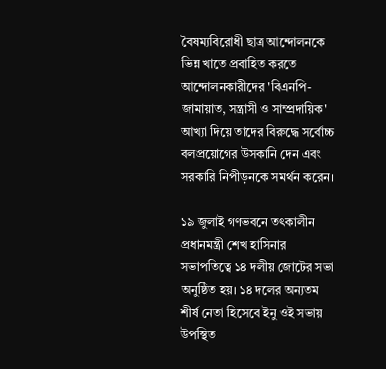বৈষম্যবিরোধী ছাত্র আন্দোলনকে ভিন্ন খাতে প্রবাহিত করতে আন্দোলনকারীদের 'বিএনপি-জামায়াত, সন্ত্রাসী ও সাম্প্রদায়িক' আখ্যা দিয়ে তাদের বিরুদ্ধে সর্বোচ্চ বলপ্রয়োগের উসকানি দেন এবং সরকারি নিপীড়নকে সমর্থন করেন।

১৯ জুলাই গণভবনে তৎকালীন প্রধানমন্ত্রী শেখ হাসিনার সভাপতিত্বে ১৪ দলীয় জোটের সভা অনুষ্ঠিত হয়। ১৪ দলের অন্যতম শীর্ষ নেতা হিসেবে ইনু ওই সভায় উপস্থিত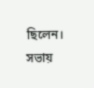ছিলেন। সভায়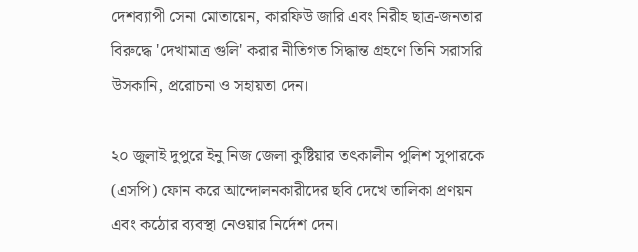দেশব্যাপী সেনা মোতায়েন, কারফিউ জারি এবং নিরীহ ছাত্র-জনতার বিরুদ্ধে 'দেখামাত্র গুলি' করার নীতিগত সিদ্ধান্ত গ্রহণে তিনি সরাসরি উসকানি, প্ররোচনা ও সহায়তা দেন।

২০ জুলাই দুপুরে ইনু নিজ জেলা কুষ্টিয়ার তৎকালীন পুলিশ সুপারকে (এসপি) ফোন করে আন্দোলনকারীদের ছবি দেখে তালিকা প্রণয়ন এবং কঠোর ব্যবস্থা নেওয়ার নির্দেশ দেন।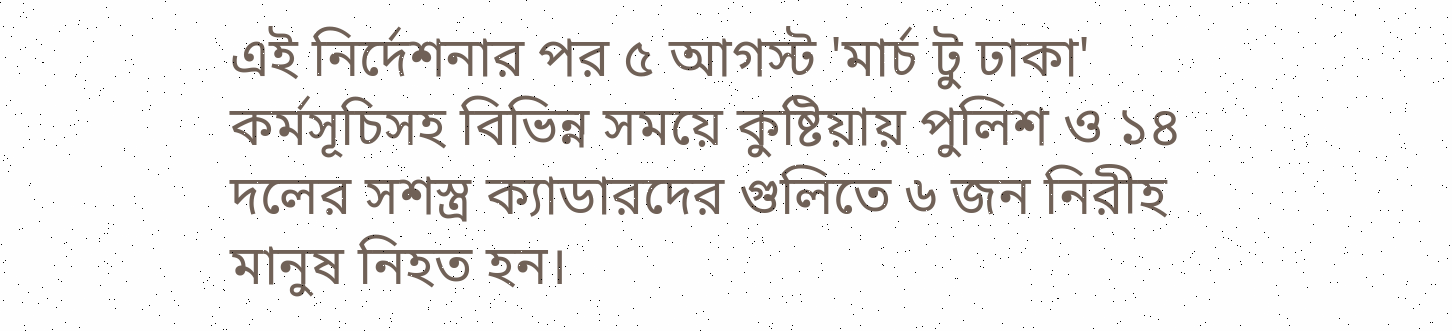এই নির্দেশনার পর ৫ আগস্ট 'মার্চ টু ঢাকা' কর্মসূচিসহ বিভিন্ন সময়ে কুষ্টিয়ায় পুলিশ ও ১৪ দলের সশস্ত্র ক্যাডারদের গুলিতে ৬ জন নিরীহ মানুষ নিহত হন।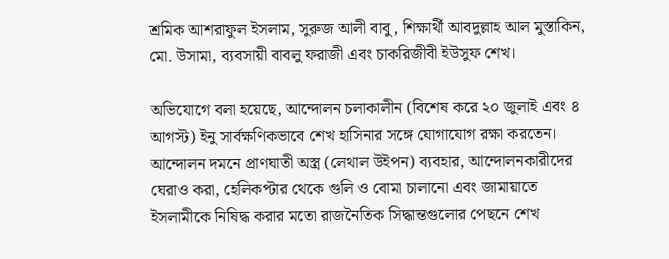শ্রমিক আশরাফুল ইসলাম, সুরুজ আলী বাবু, শিক্ষার্থী আবদুল্লাহ আল মুস্তাকিন, মো. উসামা, ব্যবসায়ী বাবলু ফরাজী এবং চাকরিজীবী ইউসুফ শেখ।

অভিযোগে বলা হয়েছে, আন্দোলন চলাকালীন (বিশেষ করে ২০ জুলাই এবং ৪ আগস্ট) ইনু সার্বক্ষণিকভাবে শেখ হাসিনার সঙ্গে যোগাযোগ রক্ষা করতেন। আন্দোলন দমনে প্রাণঘাতী অস্ত্র (লেথাল উইপন) ব্যবহার, আন্দোলনকারীদের ঘেরাও করা, হেলিকপ্টার থেকে গুলি ও বোমা চালানো এবং জামায়াতে ইসলামীকে নিষিদ্ধ করার মতো রাজনৈতিক সিদ্ধান্তগুলোর পেছনে শেখ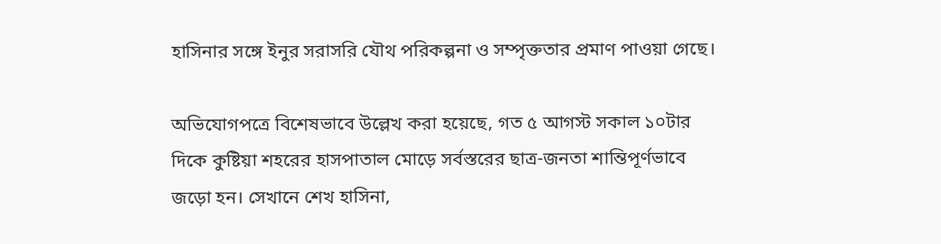হাসিনার সঙ্গে ইনুর সরাসরি যৌথ পরিকল্পনা ও সম্পৃক্ততার প্রমাণ পাওয়া গেছে।

অভিযোগপত্রে বিশেষভাবে উল্লেখ করা হয়েছে, গত ৫ আগস্ট সকাল ১০টার দিকে কুষ্টিয়া শহরের হাসপাতাল মোড়ে সর্বস্তরের ছাত্র-জনতা শান্তিপূর্ণভাবে জড়ো হন। সেখানে শেখ হাসিনা,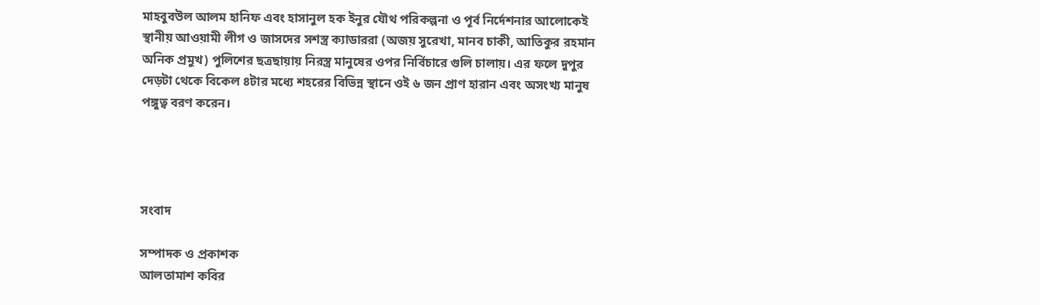মাহবুবউল আলম হানিফ এবং হাসানুল হক ইনুর যৌথ পরিকল্পনা ও পূর্ব নির্দেশনার আলোকেই স্থানীয় আওয়ামী লীগ ও জাসদের সশস্ত্র ক্যাডাররা (অজয় সুরেখা, মানব চাকী, আতিকুর রহমান অনিক প্রমুখ) পুলিশের ছত্রছায়ায় নিরস্ত্র মানুষের ওপর নির্বিচারে গুলি চালায়। এর ফলে দুপুর দেড়টা থেকে বিকেল ৪টার মধ্যে শহরের বিভিন্ন স্থানে ওই ৬ জন প্রাণ হারান এবং অসংখ্য মানুষ পঙ্গুত্ব বরণ করেন।




সংবাদ

সম্পাদক ও প্রকাশক
আলতামাশ কবির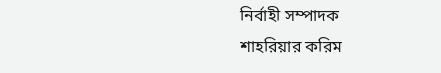নির্বাহী সম্পাদক
শাহরিয়ার করিম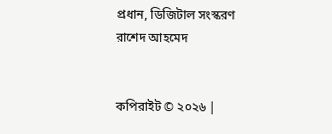প্রধান, ডিজিটাল সংস্করণ
রাশেদ আহমেদ


কপিরাইট © ২০২৬ |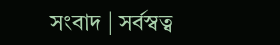সংবাদ | সর্বস্বত্ব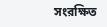সংরক্ষিত